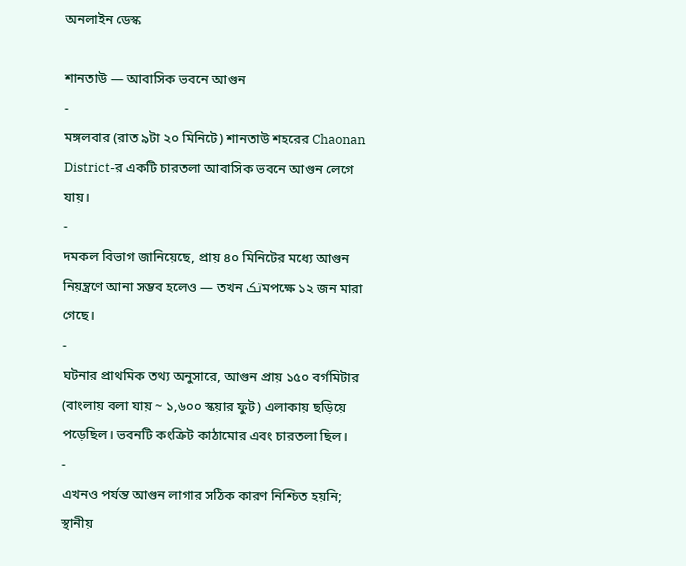অনলাইন ডেস্ক

শানতাউ — আবাসিক ভবনে আগুন
-
মঙ্গলবার (রাত ৯টা ২০ মিনিটে) শানতাউ শহরের Chaonan District-র একটি চারতলা আবাসিক ভবনে আগুন লেগে যায়।
-
দমকল বিভাগ জানিয়েছে, প্রায় ৪০ মিনিটের মধ্যে আগুন নিয়ন্ত্রণে আনা সম্ভব হলেও — তখন تکমপক্ষে ১২ জন মারা গেছে।
-
ঘটনার প্রাথমিক তথ্য অনুসারে, আগুন প্রায় ১৫০ বর্গমিটার (বাংলায় বলা যায় ~ ১,৬০০ স্কয়ার ফুট) এলাকায় ছড়িয়ে পড়েছিল। ভবনটি কংক্রিট কাঠামোর এবং চারতলা ছিল।
-
এখনও পর্যন্ত আগুন লাগার সঠিক কারণ নিশ্চিত হয়নি; স্থানীয়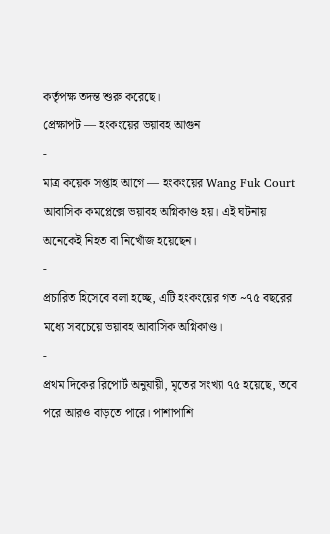কর্তৃপক্ষ তদন্ত শুরু করেছে।
প্রেক্ষাপট — হংকংয়ের ভয়াবহ আগুন
-
মাত্র কয়েক সপ্তাহ আগে — হংকংয়ের Wang Fuk Court আবাসিক কমপ্লেক্সে ভয়াবহ অগ্নিকাণ্ড হয়। এই ঘটনায় অনেকেই নিহত বা নিখোঁজ হয়েছেন।
-
প্রচারিত হিসেবে বলা হচ্ছে, এটি হংকংয়ের গত ~৭৫ বছরের মধ্যে সবচেয়ে ভয়াবহ আবাসিক অগ্নিকাণ্ড।
-
প্রথম দিকের রিপোর্ট অনুযায়ী, মৃতের সংখ্যা ৭৫ হয়েছে, তবে পরে আরও বাড়তে পারে। পাশাপাশি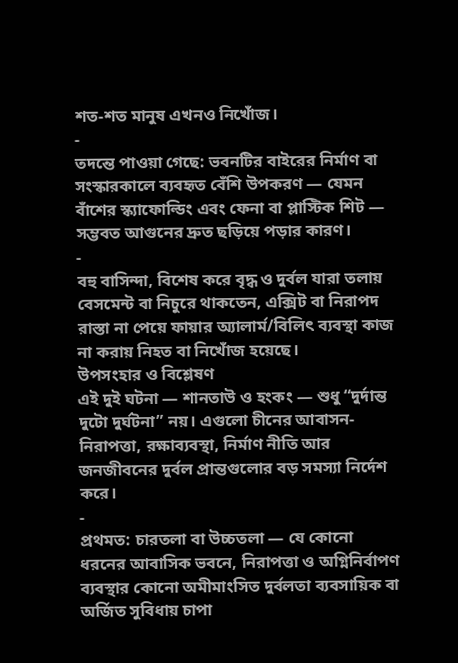শত-শত মানুষ এখনও নিখোঁজ।
-
তদন্তে পাওয়া গেছে: ভবনটির বাইরের নির্মাণ বা সংস্কারকালে ব্যবহৃত বেঁশি উপকরণ — যেমন বাঁশের স্ক্যাফোল্ডিং এবং ফেনা বা প্লাস্টিক শিট — সম্ভবত আগুনের দ্রুত ছড়িয়ে পড়ার কারণ।
-
বহু বাসিন্দা, বিশেষ করে বৃদ্ধ ও দুর্বল যারা তলায় বেসমেন্ট বা নিচুরে থাকতেন, এক্সিট বা নিরাপদ রাস্তা না পেয়ে ফায়ার অ্যালার্ম/বিলিৎ ব্যবস্থা কাজ না করায় নিহত বা নিখোঁজ হয়েছে।
উপসংহার ও বিশ্লেষণ
এই দুই ঘটনা — শানতাউ ও হংকং — শুধু “দুর্দান্ত দুটো দুর্ঘটনা” নয়। এগুলো চীনের আবাসন-নিরাপত্তা, রক্ষাব্যবস্থা, নির্মাণ নীতি আর জনজীবনের দুর্বল প্রান্তগুলোর বড় সমস্যা নির্দেশ করে।
-
প্রথমত: চারতলা বা উচ্চতলা — যে কোনো ধরনের আবাসিক ভবনে, নিরাপত্তা ও অগ্নিনির্বাপণ ব্যবস্থার কোনো অমীমাংসিত দুর্বলতা ব্যবসায়িক বা অর্জিত সুবিধায় চাপা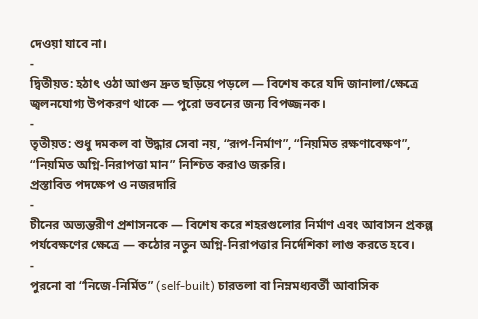দেওয়া যাবে না।
-
দ্বিতীয়ত: হঠাৎ ওঠা আগুন দ্রুত ছড়িয়ে পড়লে — বিশেষ করে যদি জানালা/ক্ষেত্রে জ্বলনযোগ্য উপকরণ থাকে — পুরো ভবনের জন্য বিপজ্জনক।
-
তৃতীয়ত: শুধু দমকল বা উদ্ধার সেবা নয়, “রূপ-নির্মাণ”, “নিয়মিত রক্ষণাবেক্ষণ”, “নিয়মিত অগ্নি-নিরাপত্তা মান” নিশ্চিত করাও জরুরি।
প্রস্তাবিত পদক্ষেপ ও নজরদারি
-
চীনের অভ্যন্তরীণ প্রশাসনকে — বিশেষ করে শহরগুলোর নির্মাণ এবং আবাসন প্রকল্প পর্যবেক্ষণের ক্ষেত্রে — কঠোর নতুন অগ্নি-নিরাপত্তার নির্দেশিকা লাগু করতে হবে।
-
পুরনো বা “নিজে-নির্মিত” (self-built) চারতলা বা নিম্নমধ্যবর্তী আবাসিক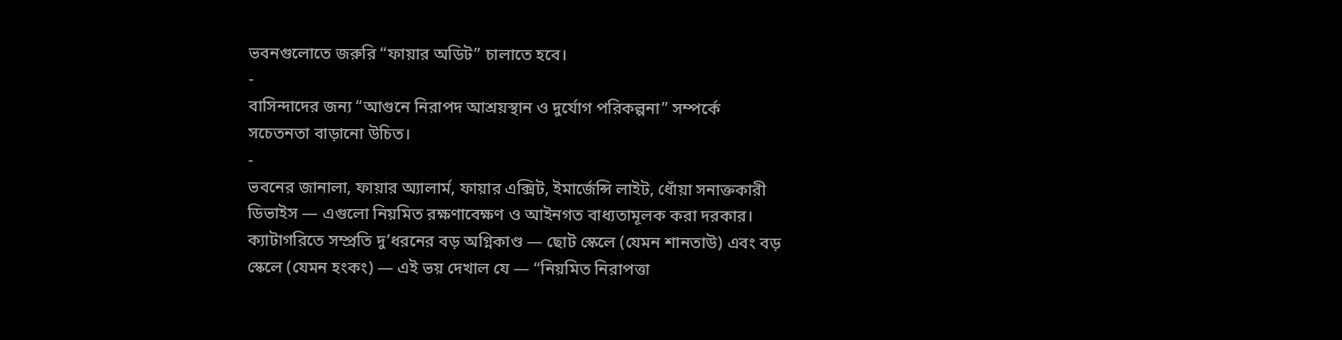ভবনগুলোতে জরুরি “ফায়ার অডিট” চালাতে হবে।
-
বাসিন্দাদের জন্য “আগুনে নিরাপদ আশ্রয়স্থান ও দুর্যোগ পরিকল্পনা” সম্পর্কে সচেতনতা বাড়ানো উচিত।
-
ভবনের জানালা, ফায়ার অ্যালার্ম, ফায়ার এক্সিট, ইমার্জেন্সি লাইট, ধোঁয়া সনাক্তকারী ডিভাইস — এগুলো নিয়মিত রক্ষণাবেক্ষণ ও আইনগত বাধ্যতামূলক করা দরকার।
ক্যাটাগরিতে সম্প্রতি দু’ধরনের বড় অগ্নিকাণ্ড — ছোট স্কেলে (যেমন শানতাউ) এবং বড় স্কেলে (যেমন হংকং) — এই ভয় দেখাল যে — “নিয়মিত নিরাপত্তা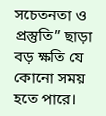সচেতনতা ও প্রস্তুতি” ছাড়া বড় ক্ষতি যে কোনো সময় হতে পারে।